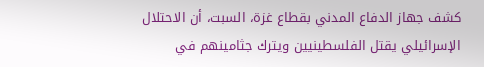كشف جهاز الدفاع المدني بقطاع غزة، السبت، أن الاحتلال الإسرائيلي يقتل الفلسطينيين ويترك جثامينهم في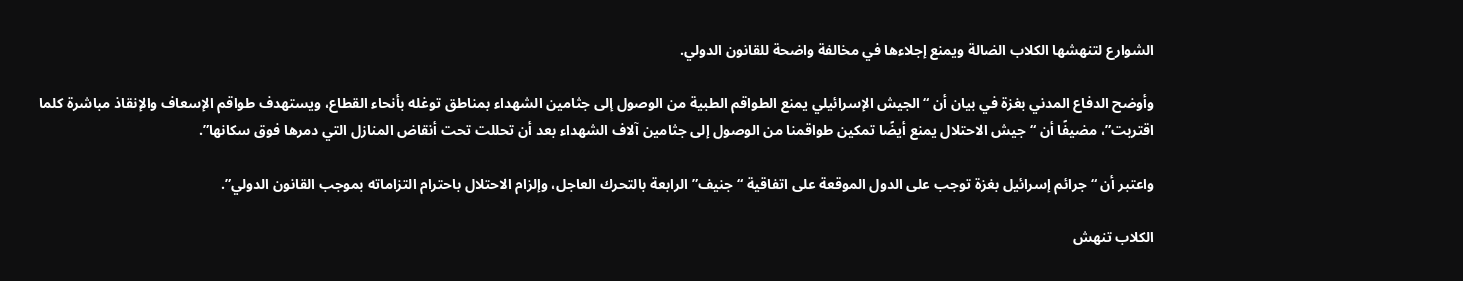الشوارع لتنهشها الكلاب الضالة ويمنع إجلاءها في مخالفة واضحة للقانون الدولي.

وأوضح الدفاع المدني بغزة في بيان أن “الجيش الإسرائيلي يمنع الطواقم الطبية من الوصول إلى جثامين الشهداء بمناطق توغله بأنحاء القطاع، ويستهدف طواقم الإسعاف والإنقاذ مباشرة كلما اقتربت”، مضيفًا أن “جيش الاحتلال يمنع أيضًا تمكين طواقمنا من الوصول إلى جثامين آلاف الشهداء بعد أن تحللت تحت أنقاض المنازل التي دمرها فوق سكانها”.

واعتبر أن “جرائم إسرائيل بغزة توجب على الدول الموقعة على اتفاقية “جنيف” الرابعة بالتحرك العاجل، وإلزام الاحتلال باحترام التزاماته بموجب القانون الدولي”.

الكلاب تنهش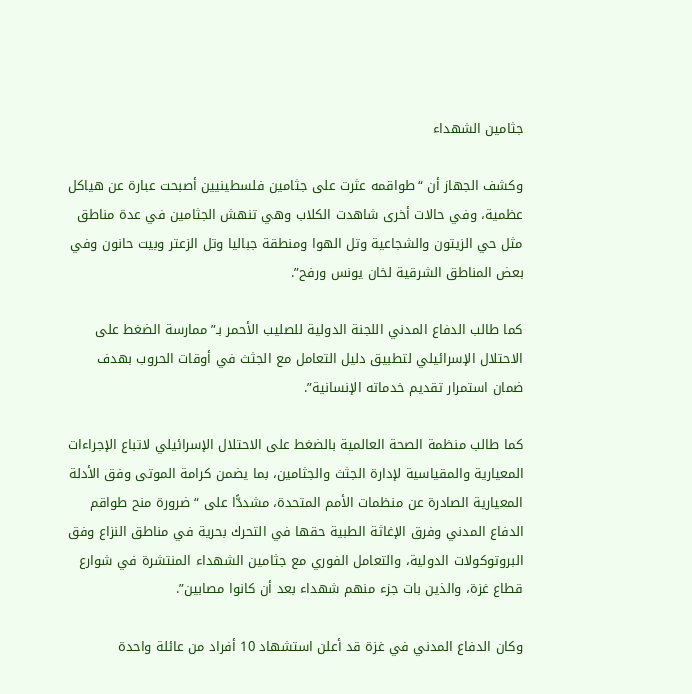جثامين الشهداء

وكشف الجهاز أن “طواقمه عثرت على جثامين فلسطينيين أصبحت عبارة عن هياكل عظمية، وفي حالات أخرى شاهدت الكلاب وهي تنهش الجثامين في عدة مناطق مثل حي الزيتون والشجاعية وتل الهوا ومنطقة جباليا وتل الزعتر وبيت حانون وفي بعض المناطق الشرقية لخان يونس ورفح”.

كما طالب الدفاع المدني اللجنة الدولية للصليب الأحمر بـ”ممارسة الضغط على الاحتلال الإسرائيلي لتطبيق دليل التعامل مع الجثث في أوقات الحروب بهدف ضمان استمرار تقديم خدماته الإنسانية”.

كما طالب منظمة الصحة العالمية بالضغط على الاحتلال الإسرائيلي لاتباع الإجراءات المعيارية والمقياسية لإدارة الجثث والجثامين، بما يضمن كرامة الموتى وفق الأدلة المعيارية الصادرة عن منظمات الأمم المتحدة، مشددًّا على “ضرورة منح طواقم الدفاع المدني وفرق الإغاثة الطبية حقها في التحرك بحرية في مناطق النزاع وفق البروتوكولات الدولية، والتعامل الفوري مع جثامين الشهداء المنتشرة في شوارع قطاع غزة، والذين بات جزء منهم شهداء بعد أن كانوا مصابين”.

وكان الدفاع المدني في غزة قد أعلن استشهاد 10 أفراد من عائلة واحدة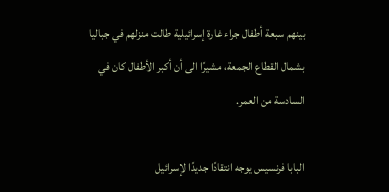بينهم سبعة أطفال جراء غارة إسرائيلية طالت منزلهم في جباليا بشمال القطاع الجمعة، مشيرًا الى أن أكبر الأطفال كان في السادسة من العمر.

البابا فرنسيس يوجه انتقادًا جديدًا لإسرائيل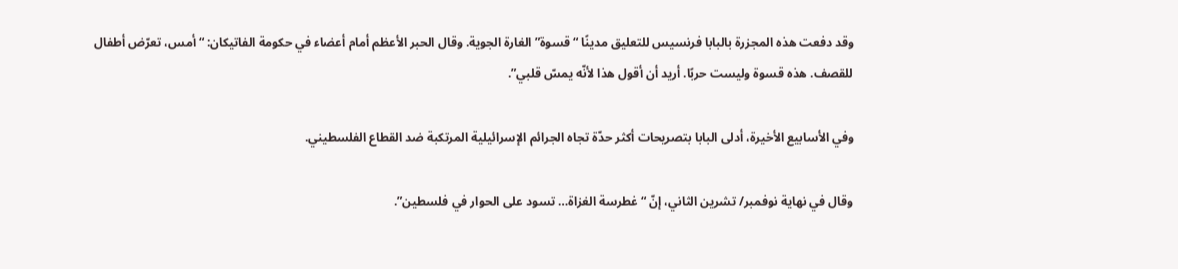وقد دفعت هذه المجزرة بالبابا فرنسيس للتعليق مدينًا “قسوة” الغارة الجوية. وقال الحبر الأعظم أمام أعضاء في حكومة الفاتيكان: “أمس، تعرّض أطفال للقصف. هذه قسوة وليست حربًا. أريد أن أقول هذا لأنّه يمسّ قلبي”.

وفي الأسابيع الأخيرة، أدلى البابا بتصريحات أكثر حدّة تجاه الجرائم الإسرائيلية المرتكبة ضد القطاع الفلسطيني.

وقال في نهاية نوفمبر/ تشرين الثاني، إنّ “غطرسة الغزاة… تسود على الحوار في فلسطين”.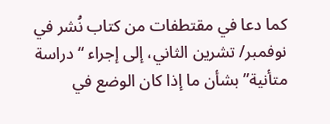كما دعا في مقتطفات من كتاب نُشر في نوفمبر/ تشرين الثاني، إلى إجراء “دراسة متأنية” بشأن ما إذا كان الوضع في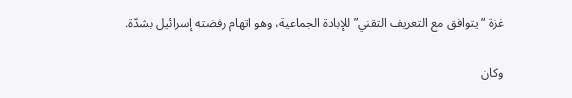غزة “يتوافق مع التعريف التقني” للإبادة الجماعية، وهو اتهام رفضته إسرائيل بشدّة.

وكان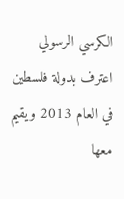الكرسي الرسولي اعترف بدولة فلسطين في العام 2013 ويقيم معها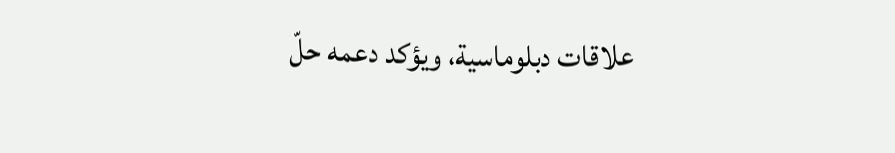علاقات دبلوماسية، ويؤكد دعمه حلّ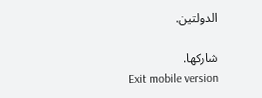الدولتين.

شاركها.
Exit mobile version